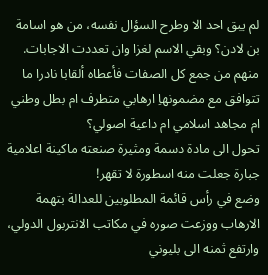لم يبق احد الا وطرح السؤال نفسه، من هو اسامة بن لادن؟ وبقي الاسم لغزا وان تعددت الاجابات.
منهم من جمع كل الصفات فأعطاه ألقابا نادرا ما تتوافق مع مضمونهاِ ارهابي متطرف ام بطل وطني ام مجاهد اسلامي ام داعية اصولي؟
تحول الى مادة دسمة ومثيرة صنعته ماكينة اعلامية جبارة جعلت منه اسطورة لا تقهر!
وضع في رأس قائمة المطلوبين للعدالة بتهمة الارهاب ووزعت صوره في مكاتب الانتربول الدولي، وارتفع ثمنه الى بليوني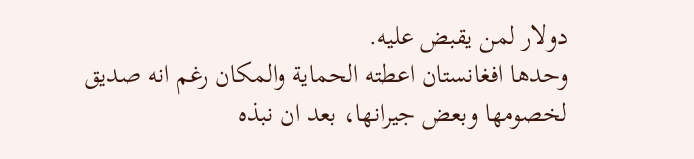دولار لمن يقبض عليه.
وحدها افغانستان اعطته الحماية والمكان رغم انه صديق لخصومها وبعض جيرانها، بعد ان نبذه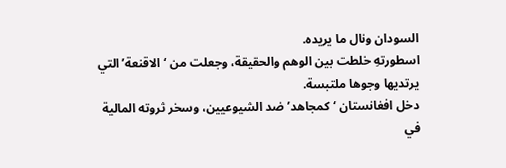السودان ونال ما يريده.
اسطورتهِ خلطت بين الوهم والحقيقة، وجعلت من ‘الاقنعة’ التي يرتديها وجوها ملتبسة.
دخل افغانستان ‘كمجاهد’ ضد الشيوعيين، وسخر ثروته المالية في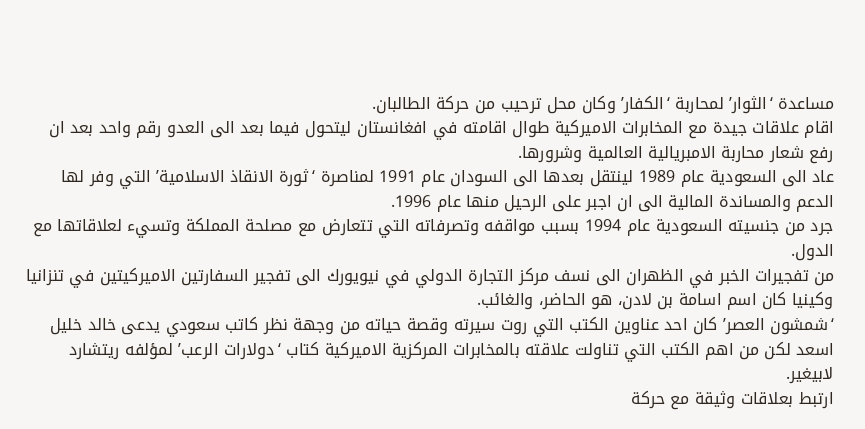مساعدة ‘الثوار’ لمحاربة ‘الكفار’ وكان محل ترحيب من حركة الطالبان.
اقام علاقات جيدة مع المخابرات الاميركية طوال اقامته في افغانستان ليتحول فيما بعد الى العدو رقم واحد بعد ان رفع شعار محاربة الامبريالية العالمية وشرورها.
عاد الى السعودية عام 1989 لينتقل بعدها الى السودان عام 1991 لمناصرة ‘ثورة الانقاذ الاسلامية’ التي وفر لها الدعم والمساندة المالية الى ان اجبر على الرحيل منها عام 1996.
جرد من جنسيته السعودية عام 1994 بسبب مواقفه وتصرفاته التي تتعارض مع مصلحة المملكة وتسيء لعلاقاتها مع الدول.
من تفجيرات الخبر في الظهران الى نسف مركز التجارة الدولي في نيويورك الى تفجير السفارتين الاميركيتين في تنزانيا وكينيا كان اسم اسامة بن لادن، هو الحاضر، والغائب.
‘شمشون العصر’ كان احد عناوين الكتب التي روت سيرته وقصة حياته من وجهة نظر كاتب سعودي يدعى خالد خليل اسعد لكن من اهم الكتب التي تناولت علاقته بالمخابرات المركزية الاميركية كتاب ‘دولارات الرعب’ لمؤلفه ريتشارد لابيغير.
ارتبط بعلاقات وثيقة مع حركة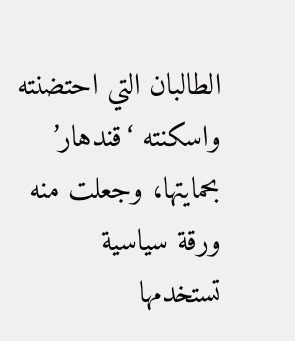الطالبان التي احتضنته واسكنته ‘قندهار’ بحمايتها، وجعلت منه ورقة سياسية تستخدمها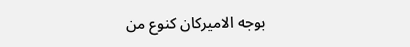بوجه الاميركان كنوع من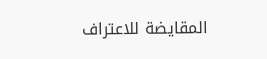المقايضة للاعتراف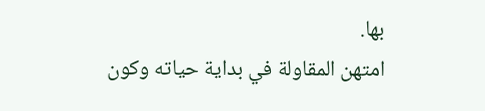بها.
امتهن المقاولة في بداية حياته وكون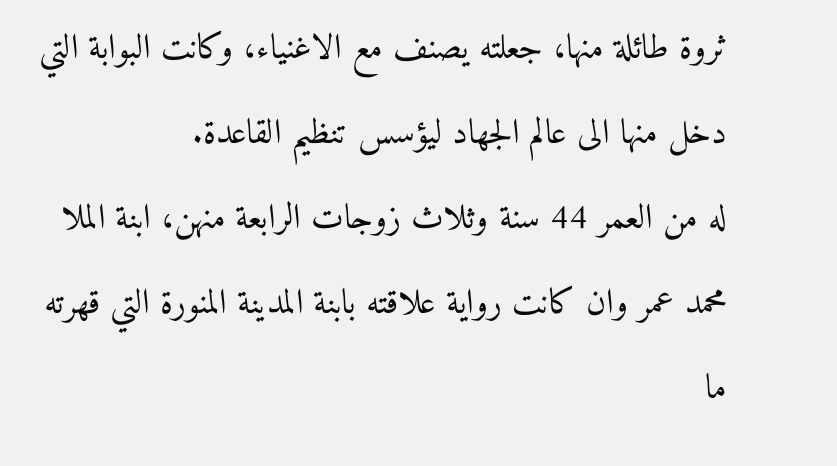ثروة طائلة منها، جعلته يصنف مع الاغنياء، وكانت البوابة التي دخل منها الى عالم الجهاد ليؤسس تنظيم القاعدة.
له من العمر 44 سنة وثلاث زوجات الرابعة منهن، ابنة الملا محمد عمر وان كانت رواية علاقته بابنة المدينة المنورة التي قهرته ما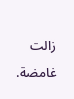زالت غامضة.